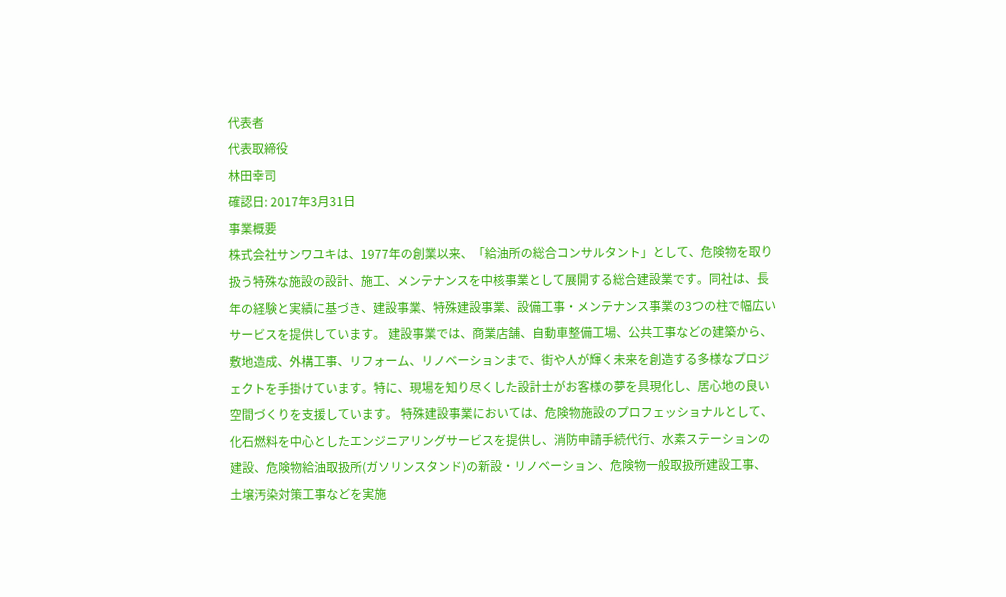代表者
代表取締役
林田幸司
確認日: 2017年3月31日
事業概要
株式会社サンワユキは、1977年の創業以来、「給油所の総合コンサルタント」として、危険物を取り扱う特殊な施設の設計、施工、メンテナンスを中核事業として展開する総合建設業です。同社は、長年の経験と実績に基づき、建設事業、特殊建設事業、設備工事・メンテナンス事業の3つの柱で幅広いサービスを提供しています。 建設事業では、商業店舗、自動車整備工場、公共工事などの建築から、敷地造成、外構工事、リフォーム、リノベーションまで、街や人が輝く未来を創造する多様なプロジェクトを手掛けています。特に、現場を知り尽くした設計士がお客様の夢を具現化し、居心地の良い空間づくりを支援しています。 特殊建設事業においては、危険物施設のプロフェッショナルとして、化石燃料を中心としたエンジニアリングサービスを提供し、消防申請手続代行、水素ステーションの建設、危険物給油取扱所(ガソリンスタンド)の新設・リノベーション、危険物一般取扱所建設工事、土壌汚染対策工事などを実施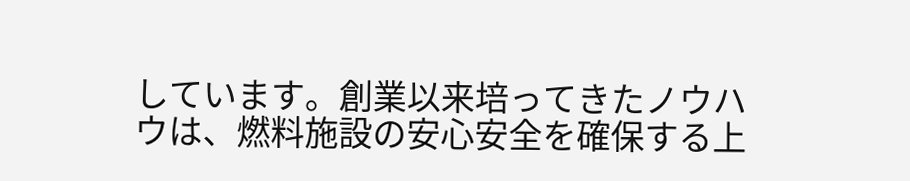しています。創業以来培ってきたノウハウは、燃料施設の安心安全を確保する上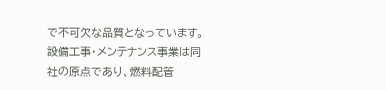で不可欠な品質となっています。 設備工事・メンテナンス事業は同社の原点であり、燃料配管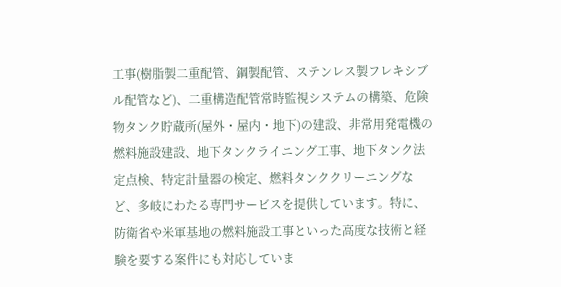工事(樹脂製二重配管、鋼製配管、ステンレス製フレキシブル配管など)、二重構造配管常時監視システムの構築、危険物タンク貯蔵所(屋外・屋内・地下)の建設、非常用発電機の燃料施設建設、地下タンクライニング工事、地下タンク法定点検、特定計量器の検定、燃料タンククリーニングなど、多岐にわたる専門サービスを提供しています。特に、防衛省や米軍基地の燃料施設工事といった高度な技術と経験を要する案件にも対応していま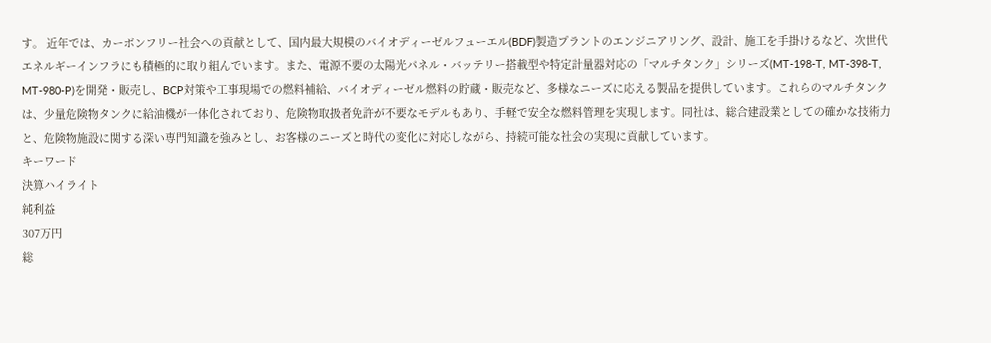す。 近年では、カーボンフリー社会への貢献として、国内最大規模のバイオディーゼルフューエル(BDF)製造プラントのエンジニアリング、設計、施工を手掛けるなど、次世代エネルギーインフラにも積極的に取り組んでいます。また、電源不要の太陽光パネル・バッテリー搭載型や特定計量器対応の「マルチタンク」シリーズ(MT-198-T, MT-398-T, MT-980-P)を開発・販売し、BCP対策や工事現場での燃料補給、バイオディーゼル燃料の貯蔵・販売など、多様なニーズに応える製品を提供しています。これらのマルチタンクは、少量危険物タンクに給油機が一体化されており、危険物取扱者免許が不要なモデルもあり、手軽で安全な燃料管理を実現します。同社は、総合建設業としての確かな技術力と、危険物施設に関する深い専門知識を強みとし、お客様のニーズと時代の変化に対応しながら、持続可能な社会の実現に貢献しています。
キーワード
決算ハイライト
純利益
307万円
総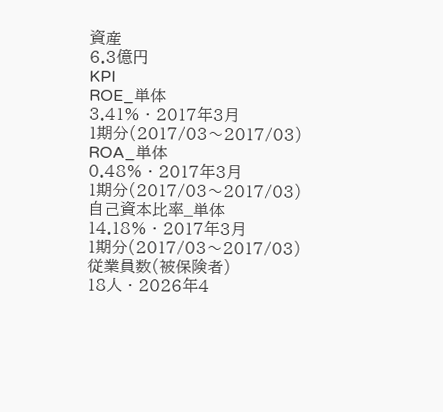資産
6.3億円
KPI
ROE_単体
3.41% · 2017年3月
1期分(2017/03〜2017/03)
ROA_単体
0.48% · 2017年3月
1期分(2017/03〜2017/03)
自己資本比率_単体
14.18% · 2017年3月
1期分(2017/03〜2017/03)
従業員数(被保険者)
18人 · 2026年4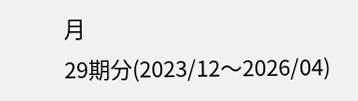月
29期分(2023/12〜2026/04)